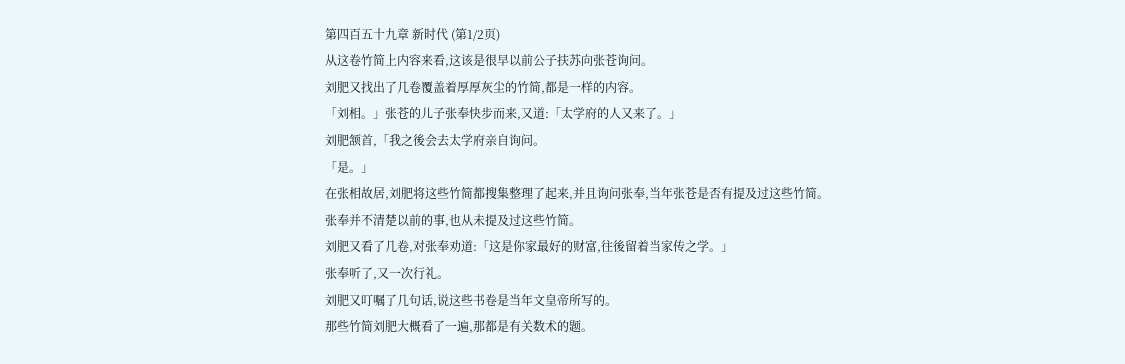第四百五十九章 新时代 (第1/2页)
从这卷竹简上内容来看,这该是很早以前公子扶苏向张苍询问。
刘肥又找出了几卷覆盖着厚厚灰尘的竹简,都是一样的内容。
「刘相。」张苍的儿子张奉快步而来,又道:「太学府的人又来了。」
刘肥颔首,「我之後会去太学府亲自询问。
「是。」
在张相故居,刘肥将这些竹简都搜集整理了起来,并且询问张奉,当年张苍是否有提及过这些竹简。
张奉并不清楚以前的事,也从未提及过这些竹简。
刘肥又看了几卷,对张奉劝道:「这是你家最好的财富,往後留着当家传之学。」
张奉听了,又一次行礼。
刘肥又叮嘱了几句话,说这些书卷是当年文皇帝所写的。
那些竹简刘肥大概看了一遍,那都是有关数术的题。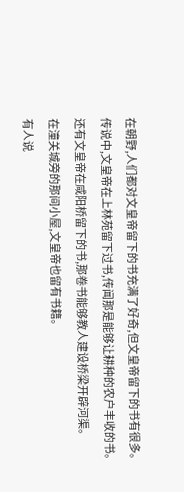在朝野,人们都对文皇帝留下的书充满了好奇,但文皇帝留下的书有很多。
传说中,文皇帝在上林苑留下过书,传闻那是能够让耕种的农户丰收的书。
还有文皇帝在咸阳桥留下的书,那卷书能够教人建设桥梁开辟河渠。
在潼关城旁的那间小屋,文皇帝也留有书籍。
有人说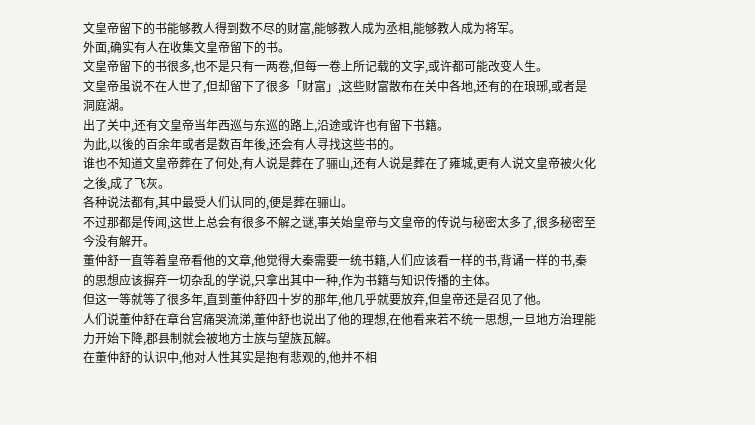文皇帝留下的书能够教人得到数不尽的财富,能够教人成为丞相,能够教人成为将军。
外面,确实有人在收集文皇帝留下的书。
文皇帝留下的书很多,也不是只有一两卷,但每一卷上所记载的文字,或许都可能改变人生。
文皇帝虽说不在人世了,但却留下了很多「财富」,这些财富散布在关中各地,还有的在琅琊,或者是洞庭湖。
出了关中,还有文皇帝当年西巡与东巡的路上,沿途或许也有留下书籍。
为此,以後的百余年或者是数百年後,还会有人寻找这些书的。
谁也不知道文皇帝葬在了何处,有人说是葬在了骊山,还有人说是葬在了雍城,更有人说文皇帝被火化之後,成了飞灰。
各种说法都有,其中最受人们认同的,便是葬在骊山。
不过那都是传闻,这世上总会有很多不解之谜,事关始皇帝与文皇帝的传说与秘密太多了,很多秘密至今没有解开。
董仲舒一直等着皇帝看他的文章,他觉得大秦需要一统书籍,人们应该看一样的书,背诵一样的书,秦的思想应该摒弃一切杂乱的学说,只拿出其中一种,作为书籍与知识传播的主体。
但这一等就等了很多年,直到董仲舒四十岁的那年,他几乎就要放弃,但皇帝还是召见了他。
人们说董仲舒在章台宫痛哭流涕,董仲舒也说出了他的理想,在他看来若不统一思想,一旦地方治理能力开始下降,郡县制就会被地方士族与望族瓦解。
在董仲舒的认识中,他对人性其实是抱有悲观的,他并不相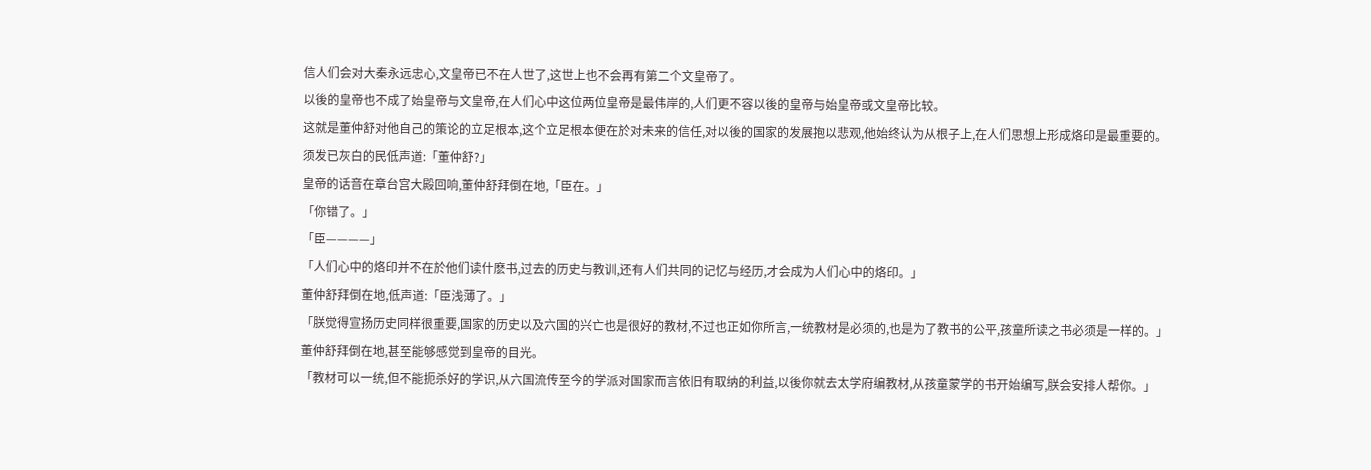信人们会对大秦永远忠心,文皇帝已不在人世了,这世上也不会再有第二个文皇帝了。
以後的皇帝也不成了始皇帝与文皇帝,在人们心中这位两位皇帝是最伟岸的,人们更不容以後的皇帝与始皇帝或文皇帝比较。
这就是董仲舒对他自己的策论的立足根本,这个立足根本便在於对未来的信任,对以後的国家的发展抱以悲观,他始终认为从根子上,在人们思想上形成烙印是最重要的。
须发已灰白的民低声道:「董仲舒?」
皇帝的话音在章台宫大殿回响,董仲舒拜倒在地,「臣在。」
「你错了。」
「臣————」
「人们心中的烙印并不在於他们读什麽书,过去的历史与教训,还有人们共同的记忆与经历,才会成为人们心中的烙印。」
董仲舒拜倒在地,低声道:「臣浅薄了。」
「朕觉得宣扬历史同样很重要,国家的历史以及六国的兴亡也是很好的教材,不过也正如你所言,一统教材是必须的,也是为了教书的公平,孩童所读之书必须是一样的。」
董仲舒拜倒在地,甚至能够感觉到皇帝的目光。
「教材可以一统,但不能扼杀好的学识,从六国流传至今的学派对国家而言依旧有取纳的利益,以後你就去太学府编教材,从孩童蒙学的书开始编写,朕会安排人帮你。」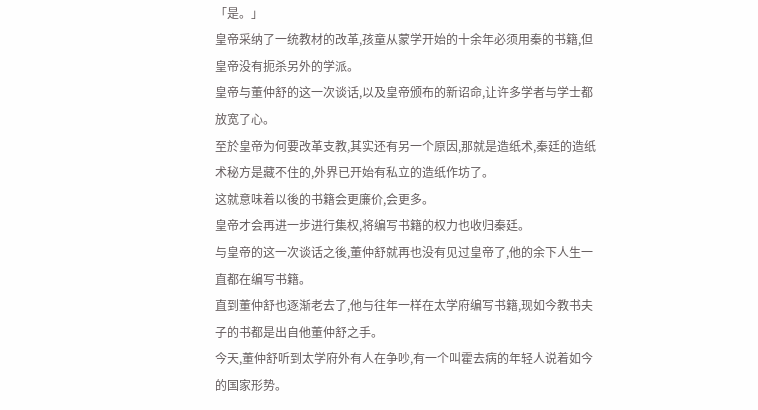「是。」
皇帝采纳了一统教材的改革,孩童从蒙学开始的十余年必须用秦的书籍,但皇帝没有扼杀另外的学派。
皇帝与董仲舒的这一次谈话,以及皇帝颁布的新诏命,让许多学者与学士都放宽了心。
至於皇帝为何要改革支教,其实还有另一个原因,那就是造纸术,秦廷的造纸术秘方是藏不住的,外界已开始有私立的造纸作坊了。
这就意味着以後的书籍会更廉价,会更多。
皇帝才会再进一步进行集权,将编写书籍的权力也收归秦廷。
与皇帝的这一次谈话之後,董仲舒就再也没有见过皇帝了,他的余下人生一直都在编写书籍。
直到董仲舒也逐渐老去了,他与往年一样在太学府编写书籍,现如今教书夫子的书都是出自他董仲舒之手。
今天,董仲舒听到太学府外有人在争吵,有一个叫霍去病的年轻人说着如今的国家形势。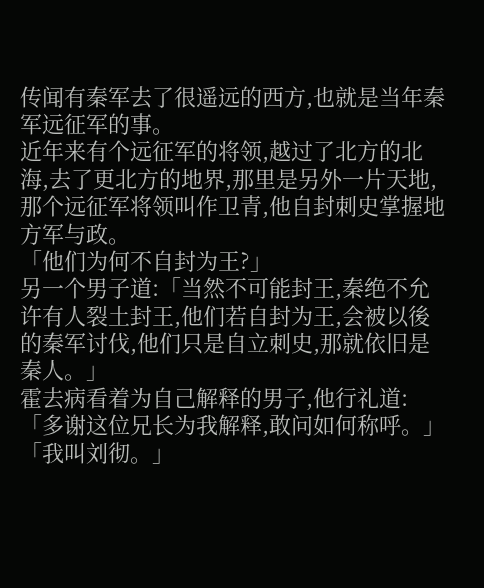传闻有秦军去了很遥远的西方,也就是当年秦军远征军的事。
近年来有个远征军的将领,越过了北方的北海,去了更北方的地界,那里是另外一片天地,那个远征军将领叫作卫青,他自封刺史掌握地方军与政。
「他们为何不自封为王?」
另一个男子道:「当然不可能封王,秦绝不允许有人裂土封王,他们若自封为王,会被以後的秦军讨伐,他们只是自立刺史,那就依旧是秦人。」
霍去病看着为自己解释的男子,他行礼道:「多谢这位兄长为我解释,敢问如何称呼。」
「我叫刘彻。」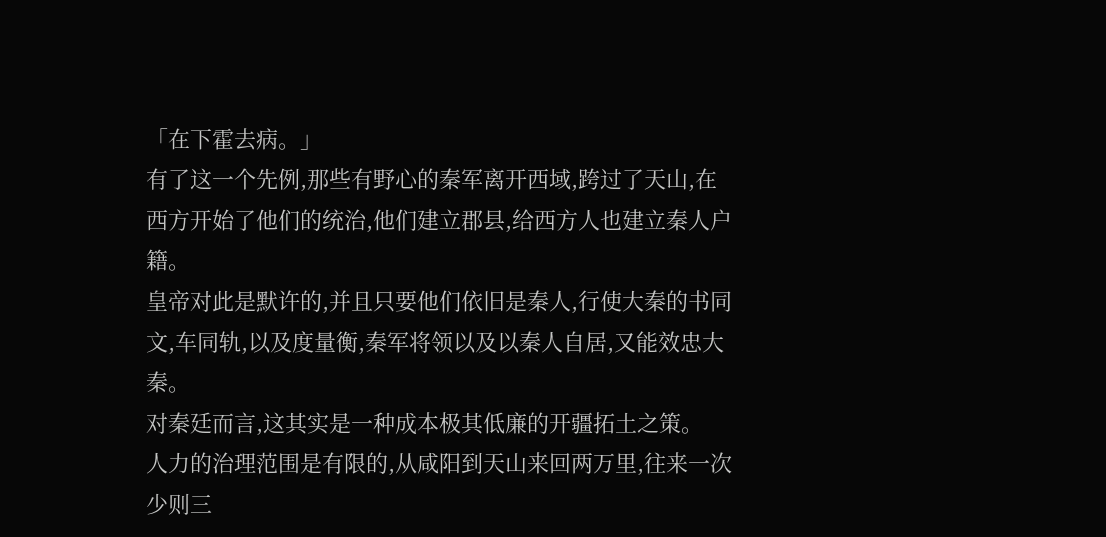「在下霍去病。」
有了这一个先例,那些有野心的秦军离开西域,跨过了天山,在西方开始了他们的统治,他们建立郡县,给西方人也建立秦人户籍。
皇帝对此是默许的,并且只要他们依旧是秦人,行使大秦的书同文,车同轨,以及度量衡,秦军将领以及以秦人自居,又能效忠大秦。
对秦廷而言,这其实是一种成本极其低廉的开疆拓土之策。
人力的治理范围是有限的,从咸阳到天山来回两万里,往来一次少则三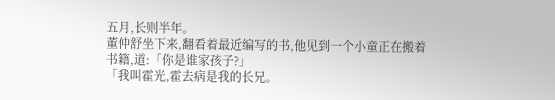五月,长则半年。
董仲舒坐下来,翻看着最近编写的书,他见到一个小童正在搬着书籍,道:「你是谁家孩子?」
「我叫霍光,霍去病是我的长兄。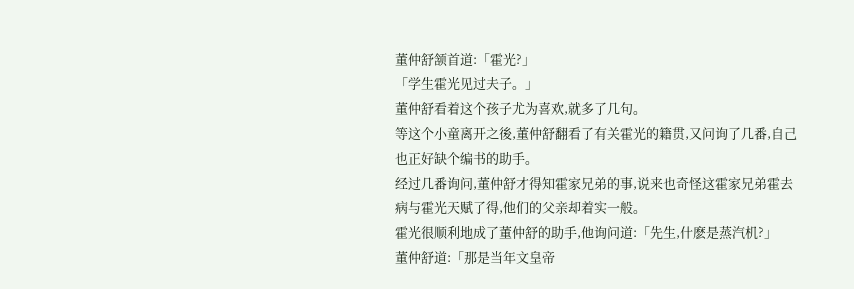董仲舒颔首道:「霍光?」
「学生霍光见过夫子。」
董仲舒看着这个孩子尤为喜欢,就多了几句。
等这个小童离开之後,董仲舒翻看了有关霍光的籍贯,又问询了几番,自己也正好缺个编书的助手。
经过几番询问,董仲舒才得知霍家兄弟的事,说来也奇怪这霍家兄弟霍去病与霍光天赋了得,他们的父亲却着实一般。
霍光很顺利地成了董仲舒的助手,他询问道:「先生,什麽是蒸汽机?」
董仲舒道:「那是当年文皇帝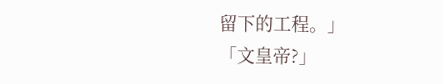留下的工程。」
「文皇帝?」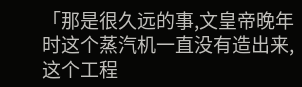「那是很久远的事,文皇帝晚年时这个蒸汽机一直没有造出来,这个工程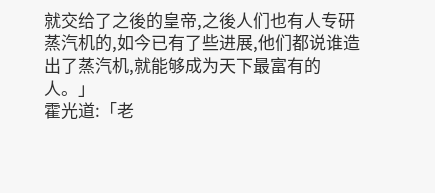就交给了之後的皇帝,之後人们也有人专研蒸汽机的,如今已有了些进展,他们都说谁造出了蒸汽机,就能够成为天下最富有的人。」
霍光道:「老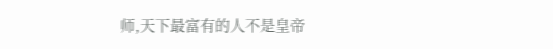师,天下最富有的人不是皇帝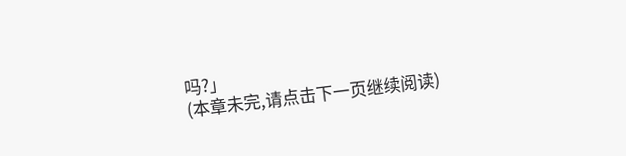吗?」
(本章未完,请点击下一页继续阅读)